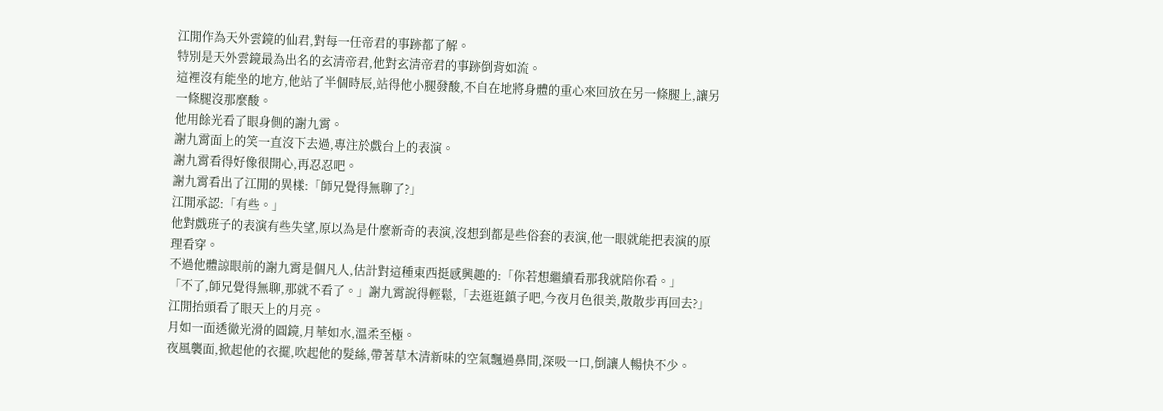江閒作為天外雲鏡的仙君,對每一任帝君的事跡都了解。
特別是天外雲鏡最為出名的玄清帝君,他對玄清帝君的事跡倒背如流。
這裡沒有能坐的地方,他站了半個時辰,站得他小腿發酸,不自在地將身體的重心來回放在另一條腿上,讓另一條腿沒那麼酸。
他用餘光看了眼身側的謝九霄。
謝九霄面上的笑一直沒下去過,專注於戲台上的表演。
謝九霄看得好像很開心,再忍忍吧。
謝九霄看出了江閒的異樣:「師兄覺得無聊了?」
江閒承認:「有些。」
他對戲班子的表演有些失望,原以為是什麼新奇的表演,沒想到都是些俗套的表演,他一眼就能把表演的原理看穿。
不過他體諒眼前的謝九霄是個凡人,估計對這種東西挺感興趣的:「你若想繼續看那我就陪你看。」
「不了,師兄覺得無聊,那就不看了。」謝九霄說得輕鬆,「去逛逛鎮子吧,今夜月色很美,散散步再回去?」
江閒抬頭看了眼天上的月亮。
月如一面透徹光滑的圓鏡,月華如水,溫柔至極。
夜風襲面,掀起他的衣擺,吹起他的髮絲,帶著草木清新味的空氣飄過鼻間,深吸一口,倒讓人暢快不少。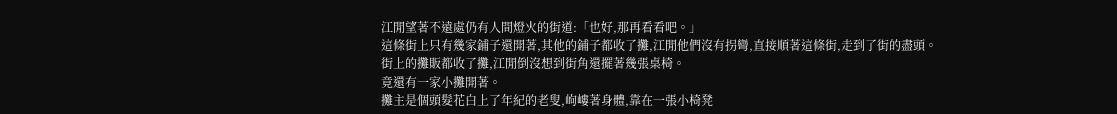江閒望著不遠處仍有人間燈火的街道:「也好,那再看看吧。」
這條街上只有幾家鋪子還開著,其他的鋪子都收了攤,江閒他們沒有拐彎,直接順著這條街,走到了街的盡頭。
街上的攤販都收了攤,江閒倒沒想到街角還擺著幾張桌椅。
竟還有一家小攤開著。
攤主是個頭髮花白上了年紀的老叟,岣嶁著身體,靠在一張小椅凳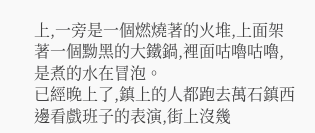上,一旁是一個燃燒著的火堆,上面架著一個黝黑的大鐵鍋,裡面咕嚕咕嚕,是煮的水在冒泡。
已經晚上了,鎮上的人都跑去萬石鎮西邊看戲班子的表演,街上沒幾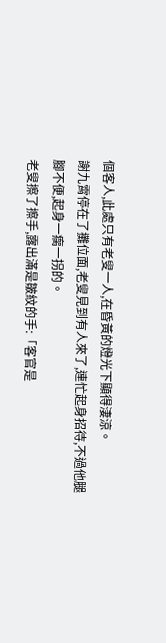個客人,此處只有老叟一人,在昏黃的燈光下顯得淒涼。
謝九霄停在了攤位面,老叟見到有人來了,連忙起身招待,不過他腿腳不便,起身一瘸一拐的。
老叟擦了擦手,露出滿是皺紋的手:「客官是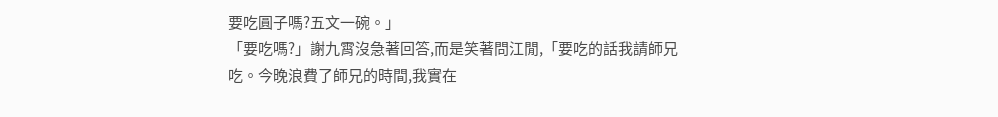要吃圓子嗎?五文一碗。」
「要吃嗎?」謝九霄沒急著回答,而是笑著問江閒,「要吃的話我請師兄吃。今晚浪費了師兄的時間,我實在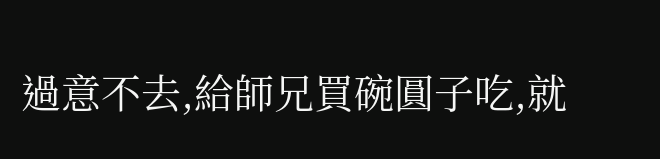過意不去,給師兄買碗圓子吃,就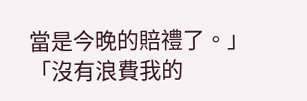當是今晚的賠禮了。」
「沒有浪費我的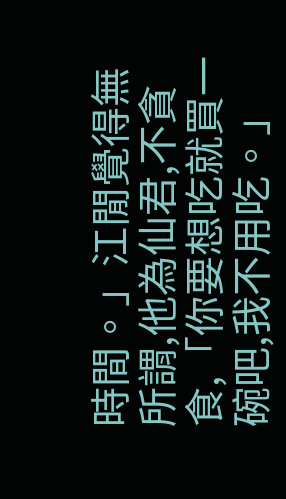時間。」江閒覺得無所謂,他為仙君,不貪食,「你要想吃就買一碗吧,我不用吃。」